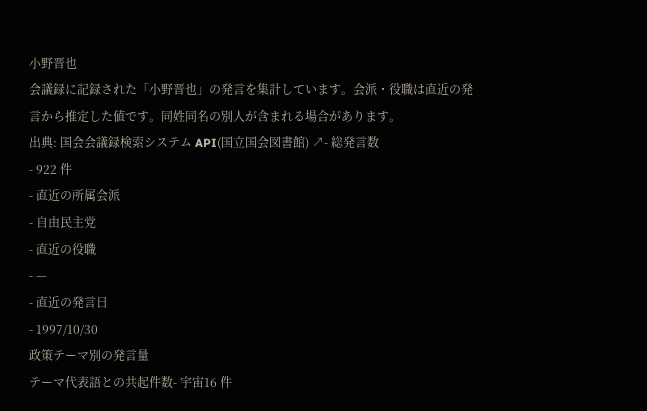小野晋也
会議録に記録された「小野晋也」の発言を集計しています。会派・役職は直近の発言から推定した値です。同姓同名の別人が含まれる場合があります。
出典: 国会会議録検索システム API(国立国会図書館) ↗- 総発言数
- 922 件
- 直近の所属会派
- 自由民主党
- 直近の役職
- —
- 直近の発言日
- 1997/10/30
政策テーマ別の発言量
テーマ代表語との共起件数- 宇宙16 件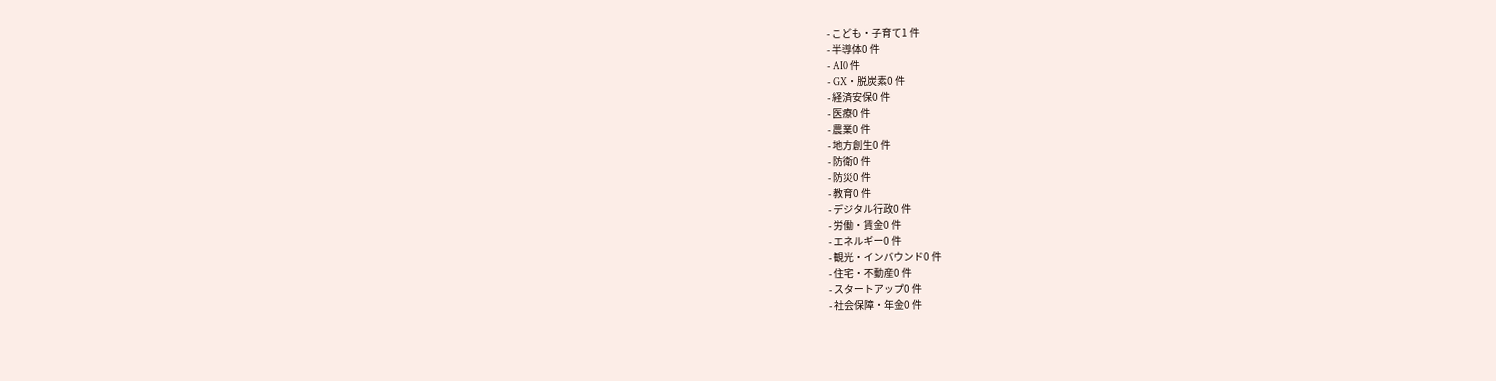- こども・子育て1 件
- 半導体0 件
- AI0 件
- GX・脱炭素0 件
- 経済安保0 件
- 医療0 件
- 農業0 件
- 地方創生0 件
- 防衛0 件
- 防災0 件
- 教育0 件
- デジタル行政0 件
- 労働・賃金0 件
- エネルギー0 件
- 観光・インバウンド0 件
- 住宅・不動産0 件
- スタートアップ0 件
- 社会保障・年金0 件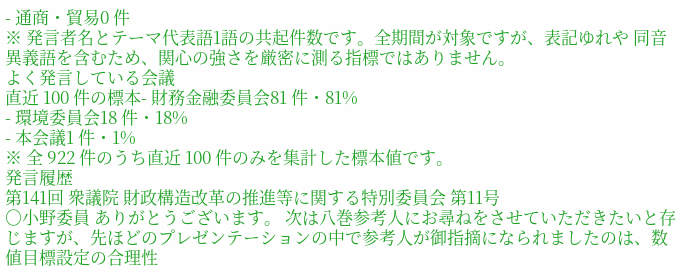- 通商・貿易0 件
※ 発言者名とテーマ代表語1語の共起件数です。全期間が対象ですが、表記ゆれや 同音異義語を含むため、関心の強さを厳密に測る指標ではありません。
よく発言している会議
直近 100 件の標本- 財務金融委員会81 件・81%
- 環境委員会18 件・18%
- 本会議1 件・1%
※ 全 922 件のうち直近 100 件のみを集計した標本値です。
発言履歴
第141回 衆議院 財政構造改革の推進等に関する特別委員会 第11号
○小野委員 ありがとうございます。 次は八巻参考人にお尋ねをさせていただきたいと存じますが、先ほどのプレゼンテーションの中で参考人が御指摘になられましたのは、数値目標設定の合理性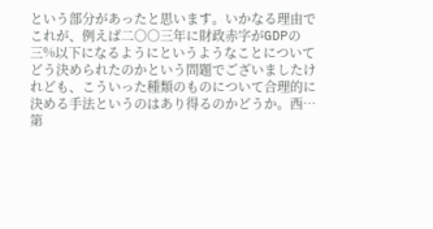という部分があったと思います。いかなる理由でこれが、例えば二〇〇三年に財政赤字がGDPの三%以下になるようにというようなことについてどう決められたのかという問題でございましたけれども、こういった種類のものについて合理的に決める手法というのはあり得るのかどうか。西…
第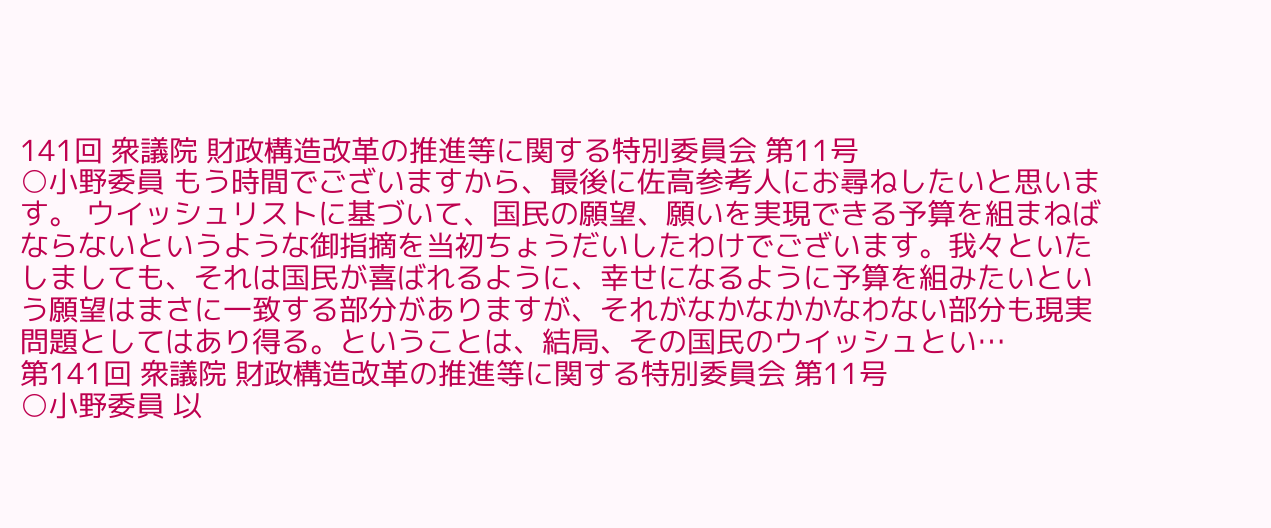141回 衆議院 財政構造改革の推進等に関する特別委員会 第11号
○小野委員 もう時間でございますから、最後に佐高参考人にお尋ねしたいと思います。 ウイッシュリストに基づいて、国民の願望、願いを実現できる予算を組まねばならないというような御指摘を当初ちょうだいしたわけでございます。我々といたしましても、それは国民が喜ばれるように、幸せになるように予算を組みたいという願望はまさに一致する部分がありますが、それがなかなかかなわない部分も現実問題としてはあり得る。ということは、結局、その国民のウイッシュとい…
第141回 衆議院 財政構造改革の推進等に関する特別委員会 第11号
○小野委員 以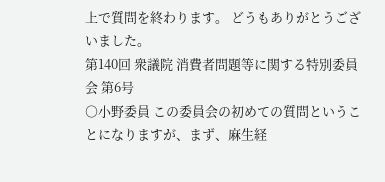上で質問を終わります。 どうもありがとうございました。
第140回 衆議院 消費者問題等に関する特別委員会 第6号
○小野委員 この委員会の初めての質問ということになりますが、まず、麻生経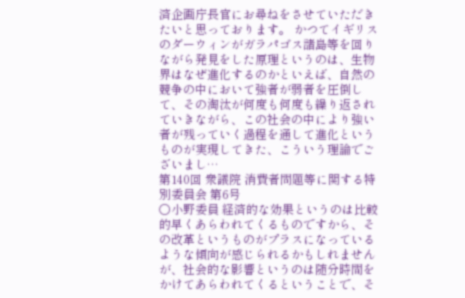済企画庁長官にお尋ねをさせていただきたいと思っております。 かつてイギリスのダーウィンがガラパゴス諸島等を回りながら発見をした原理というのは、生物界はなぜ進化するのかといえば、自然の競争の中において強者が弱者を圧倒して、その淘汰が何度も何度も繰り返されていきながら、この社会の中により強い者が残っていく過程を通して進化というものが実現してきた、こういう理論でございまし…
第140回 衆議院 消費者問題等に関する特別委員会 第6号
○小野委員 経済的な効果というのは比較的早くあらわれてくるものですから、その改革というものがプラスになっているような傾向が感じられるかもしれませんが、社会的な影響というのは随分時間をかけてあらわれてくるということで、そ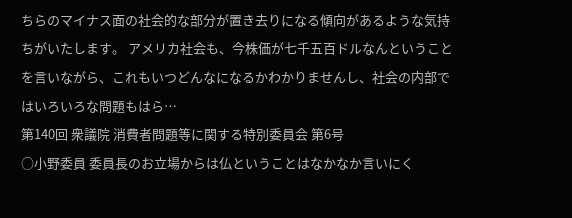ちらのマイナス面の社会的な部分が置き去りになる傾向があるような気持ちがいたします。 アメリカ社会も、今株価が七千五百ドルなんということを言いながら、これもいつどんなになるかわかりませんし、社会の内部ではいろいろな問題もはら…
第140回 衆議院 消費者問題等に関する特別委員会 第6号
○小野委員 委員長のお立場からは仏ということはなかなか言いにく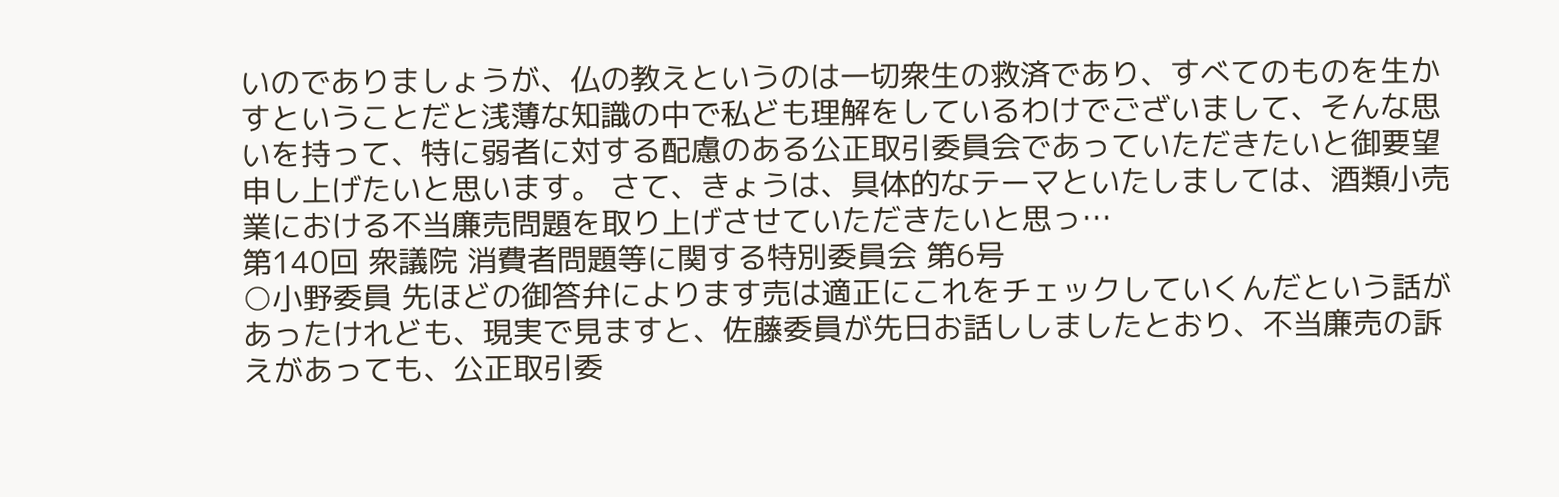いのでありましょうが、仏の教えというのは一切衆生の救済であり、すべてのものを生かすということだと浅薄な知識の中で私ども理解をしているわけでございまして、そんな思いを持って、特に弱者に対する配慮のある公正取引委員会であっていただきたいと御要望申し上げたいと思います。 さて、きょうは、具体的なテーマといたしましては、酒類小売業における不当廉売問題を取り上げさせていただきたいと思っ…
第140回 衆議院 消費者問題等に関する特別委員会 第6号
○小野委員 先ほどの御答弁によります売は適正にこれをチェックしていくんだという話があったけれども、現実で見ますと、佐藤委員が先日お話ししましたとおり、不当廉売の訴えがあっても、公正取引委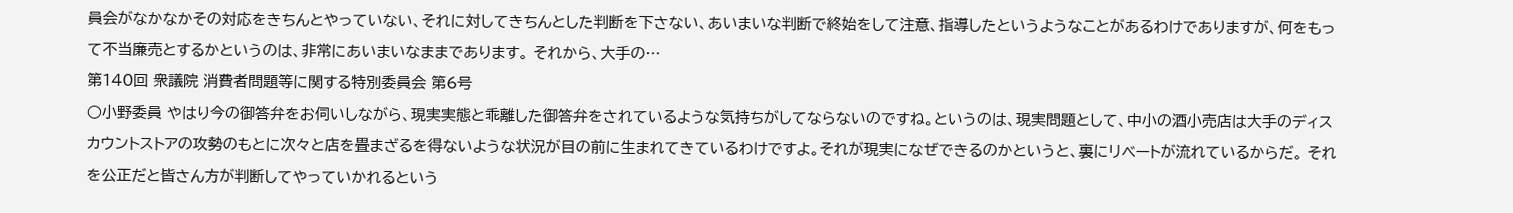員会がなかなかその対応をきちんとやっていない、それに対してきちんとした判断を下さない、あいまいな判断で終始をして注意、指導したというようなことがあるわけでありますが、何をもって不当廉売とするかというのは、非常にあいまいなままであります。 それから、大手の…
第140回 衆議院 消費者問題等に関する特別委員会 第6号
○小野委員 やはり今の御答弁をお伺いしながら、現実実態と乖離した御答弁をされているような気持ちがしてならないのですね。というのは、現実問題として、中小の酒小売店は大手のディスカウントストアの攻勢のもとに次々と店を畳まざるを得ないような状況が目の前に生まれてきているわけですよ。それが現実になぜできるのかというと、裏にリベートが流れているからだ。 それを公正だと皆さん方が判断してやっていかれるという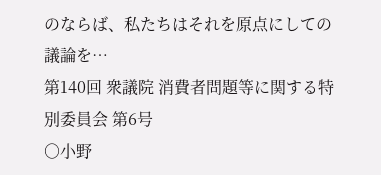のならば、私たちはそれを原点にしての議論を…
第140回 衆議院 消費者問題等に関する特別委員会 第6号
○小野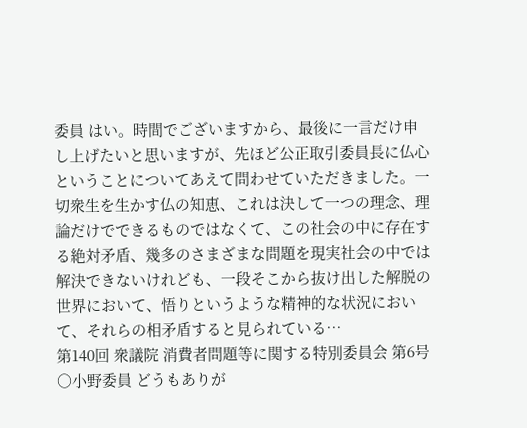委員 はい。時間でございますから、最後に一言だけ申し上げたいと思いますが、先ほど公正取引委員長に仏心ということについてあえて問わせていただきました。一切衆生を生かす仏の知恵、これは決して一つの理念、理論だけでできるものではなくて、この社会の中に存在する絶対矛盾、幾多のさまざまな問題を現実社会の中では解決できないけれども、一段そこから抜け出した解脱の世界において、悟りというような精神的な状況において、それらの相矛盾すると見られている…
第140回 衆議院 消費者問題等に関する特別委員会 第6号
○小野委員 どうもありが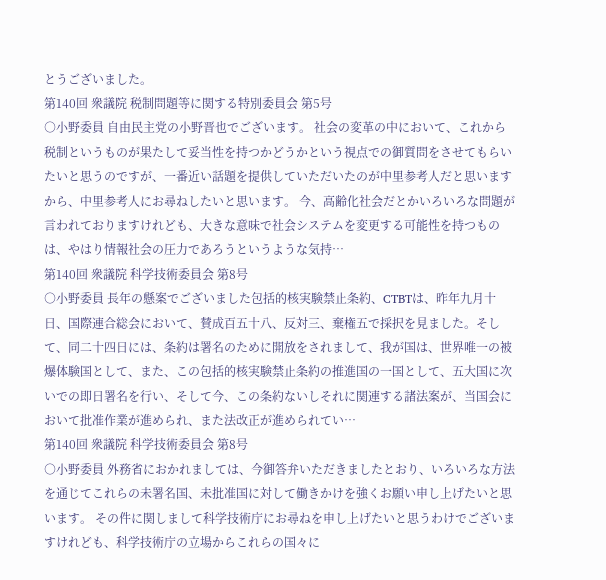とうございました。
第140回 衆議院 税制問題等に関する特別委員会 第5号
○小野委員 自由民主党の小野晋也でございます。 社会の変革の中において、これから税制というものが果たして妥当性を持つかどうかという視点での御質問をさせてもらいたいと思うのですが、一番近い話題を提供していただいたのが中里参考人だと思いますから、中里参考人にお尋ねしたいと思います。 今、高齢化社会だとかいろいろな問題が言われておりますけれども、大きな意味で社会システムを変更する可能性を持つものは、やはり情報社会の圧力であろうというような気持…
第140回 衆議院 科学技術委員会 第8号
○小野委員 長年の懸案でございました包括的核実験禁止条約、CTBTは、昨年九月十日、国際連合総会において、賛成百五十八、反対三、棄権五で採択を見ました。そして、同二十四日には、条約は署名のために開放をされまして、我が国は、世界唯一の被爆体験国として、また、この包括的核実験禁止条約の推進国の一国として、五大国に次いでの即日署名を行い、そして今、この条約ないしそれに関連する諸法案が、当国会において批准作業が進められ、また法改正が進められてい…
第140回 衆議院 科学技術委員会 第8号
○小野委員 外務省におかれましては、今御答弁いただきましたとおり、いろいろな方法を通じてこれらの未署名国、未批准国に対して働きかけを強くお願い申し上げたいと思います。 その件に関しまして科学技術庁にお尋ねを申し上げたいと思うわけでございますけれども、科学技術庁の立場からこれらの国々に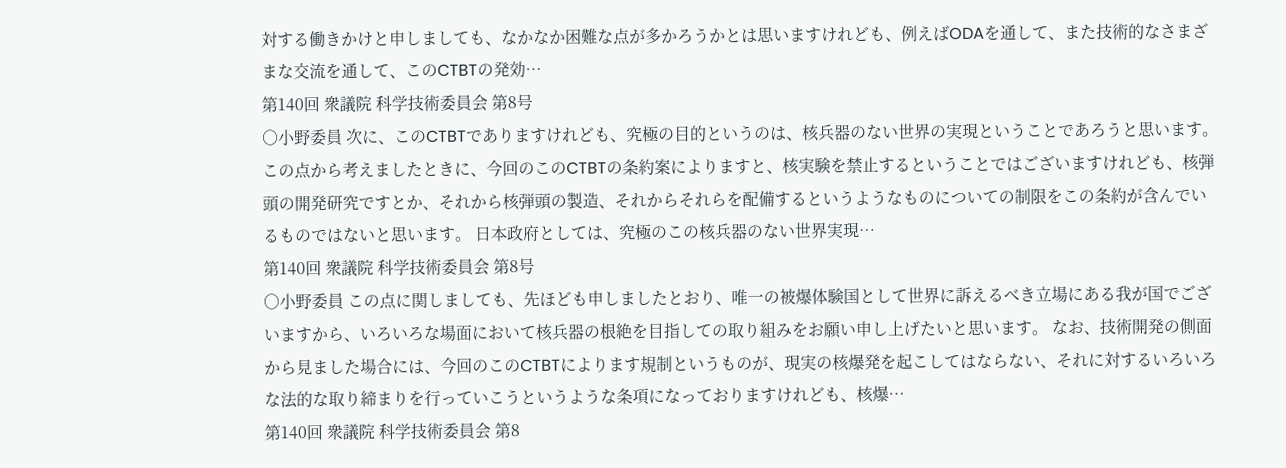対する働きかけと申しましても、なかなか困難な点が多かろうかとは思いますけれども、例えばODAを通して、また技術的なさまざまな交流を通して、このCTBTの発効…
第140回 衆議院 科学技術委員会 第8号
○小野委員 次に、このCTBTでありますけれども、究極の目的というのは、核兵器のない世界の実現ということであろうと思います。この点から考えましたときに、今回のこのCTBTの条約案によりますと、核実験を禁止するということではございますけれども、核弾頭の開発研究ですとか、それから核弾頭の製造、それからそれらを配備するというようなものについての制限をこの条約が含んでいるものではないと思います。 日本政府としては、究極のこの核兵器のない世界実現…
第140回 衆議院 科学技術委員会 第8号
○小野委員 この点に関しましても、先ほども申しましたとおり、唯一の被爆体験国として世界に訴えるべき立場にある我が国でございますから、いろいろな場面において核兵器の根絶を目指しての取り組みをお願い申し上げたいと思います。 なお、技術開発の側面から見ました場合には、今回のこのCTBTによります規制というものが、現実の核爆発を起こしてはならない、それに対するいろいろな法的な取り締まりを行っていこうというような条項になっておりますけれども、核爆…
第140回 衆議院 科学技術委員会 第8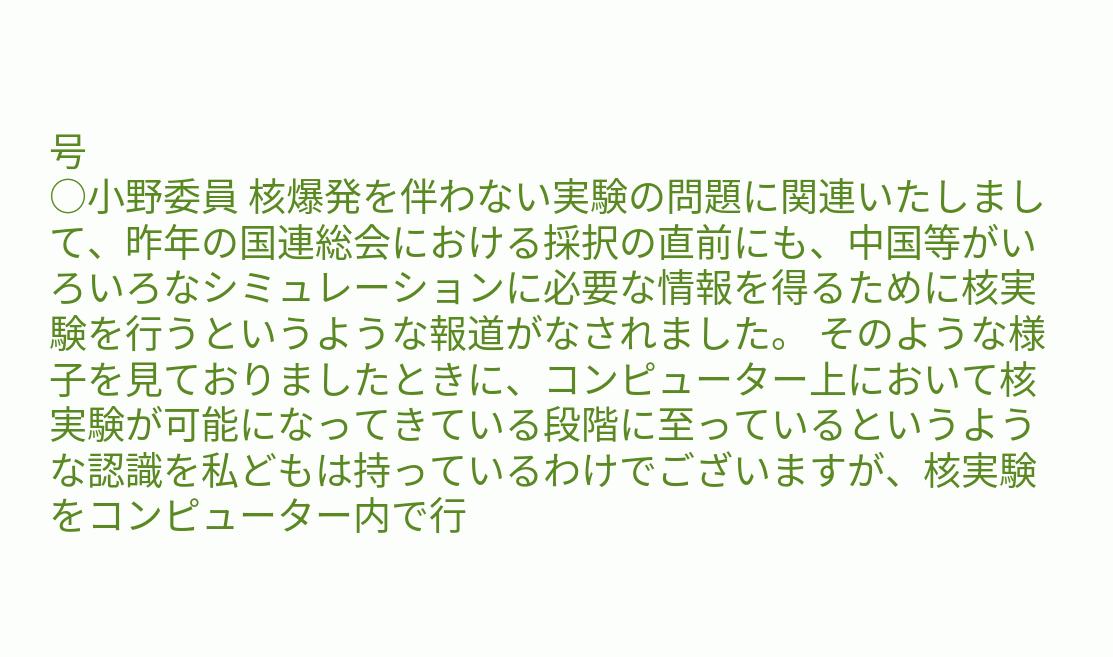号
○小野委員 核爆発を伴わない実験の問題に関連いたしまして、昨年の国連総会における採択の直前にも、中国等がいろいろなシミュレーションに必要な情報を得るために核実験を行うというような報道がなされました。 そのような様子を見ておりましたときに、コンピューター上において核実験が可能になってきている段階に至っているというような認識を私どもは持っているわけでございますが、核実験をコンピューター内で行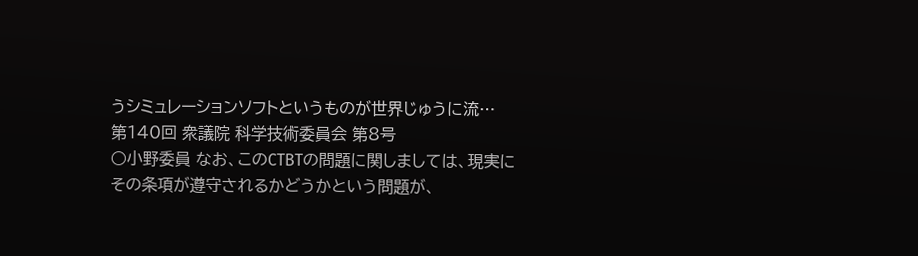うシミュレーションソフトというものが世界じゅうに流…
第140回 衆議院 科学技術委員会 第8号
○小野委員 なお、このCTBTの問題に関しましては、現実にその条項が遵守されるかどうかという問題が、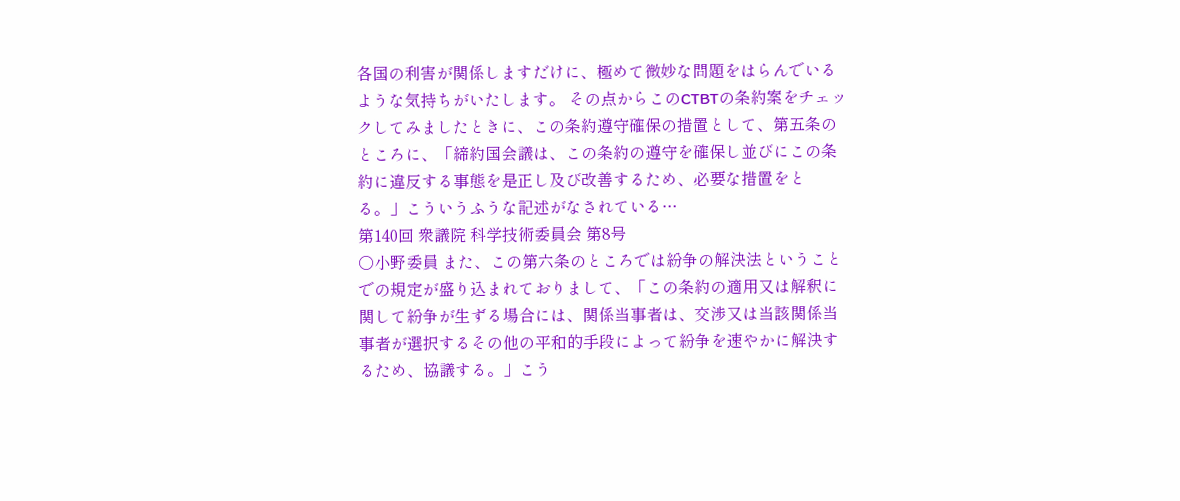各国の利害が関係しますだけに、極めて微妙な問題をはらんでいるような気持ちがいたします。 その点からこのCTBTの条約案をチェックしてみましたときに、この条約遵守確保の措置として、第五条のところに、「締約国会議は、この条約の遵守を確保し並びにこの条約に違反する事態を是正し及び改善するため、必要な措置をとる。」こういうふうな記述がなされている…
第140回 衆議院 科学技術委員会 第8号
○小野委員 また、この第六条のところでは紛争の解決法ということでの規定が盛り込まれておりまして、「この条約の適用又は解釈に関して紛争が生ずる場合には、関係当事者は、交渉又は当該関係当事者が選択するその他の平和的手段によって紛争を速やかに解決するため、協議する。」こう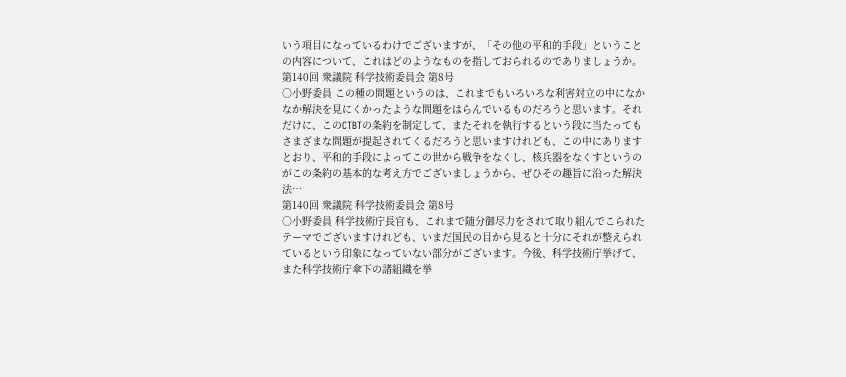いう項目になっているわけでございますが、「その他の平和的手段」ということの内容について、これはどのようなものを指しておられるのでありましょうか。
第140回 衆議院 科学技術委員会 第8号
○小野委員 この種の問題というのは、これまでもいろいろな利害対立の中になかなか解決を見にくかったような問題をはらんでいるものだろうと思います。それだけに、このCTBTの条約を制定して、またそれを執行するという段に当たってもさまざまな問題が提起されてくるだろうと思いますけれども、この中にありますとおり、平和的手段によってこの世から戦争をなくし、核兵器をなくすというのがこの条約の基本的な考え方でございましょうから、ぜひその趣旨に沿った解決法…
第140回 衆議院 科学技術委員会 第8号
○小野委員 科学技術庁長官も、これまで随分御尽力をされて取り組んでこられたテーマでございますけれども、いまだ国民の目から見ると十分にそれが整えられているという印象になっていない部分がございます。今後、科学技術庁挙げて、また科学技術庁傘下の諸組織を挙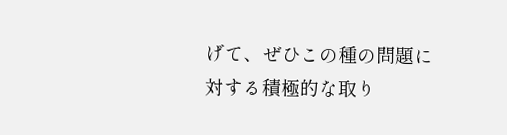げて、ぜひこの種の問題に対する積極的な取り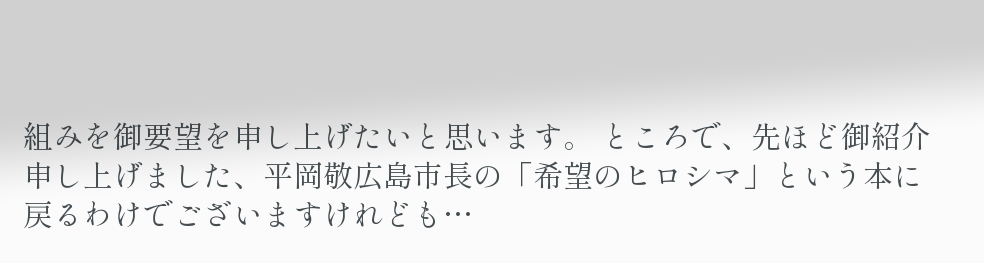組みを御要望を申し上げたいと思います。 ところで、先ほど御紹介申し上げました、平岡敬広島市長の「希望のヒロシマ」という本に戻るわけでございますけれども…